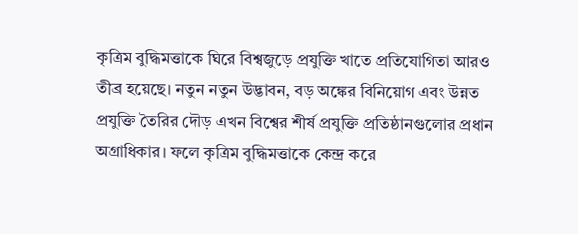কৃত্রিম বুদ্ধিমত্তাকে ঘিরে বিশ্বজুড়ে প্রযুক্তি খাতে প্রতিযোগিতা আরও তীব্র হয়েছে। নতুন নতুন উদ্ভাবন, বড় অঙ্কের বিনিয়োগ এবং উন্নত প্রযুক্তি তৈরির দৌড় এখন বিশ্বের শীর্ষ প্রযুক্তি প্রতিষ্ঠানগুলোর প্রধান অগ্রাধিকার। ফলে কৃত্রিম বুদ্ধিমত্তাকে কেন্দ্র করে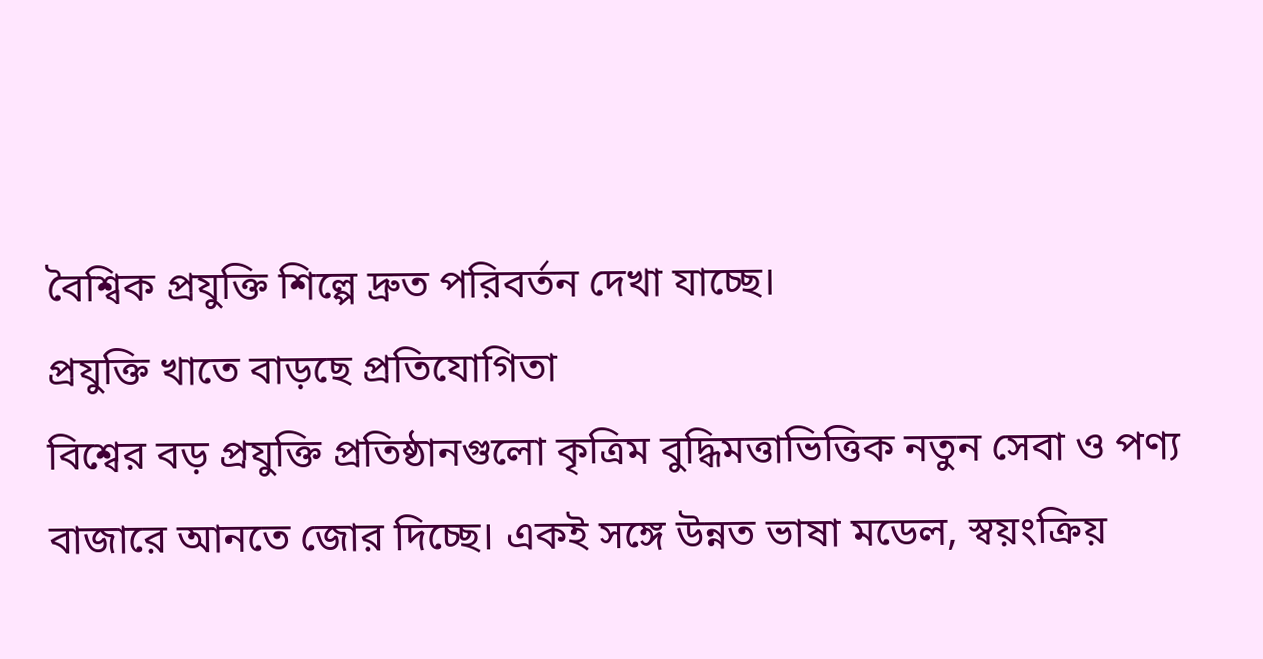বৈশ্বিক প্রযুক্তি শিল্পে দ্রুত পরিবর্তন দেখা যাচ্ছে।
প্রযুক্তি খাতে বাড়ছে প্রতিযোগিতা
বিশ্বের বড় প্রযুক্তি প্রতিষ্ঠানগুলো কৃত্রিম বুদ্ধিমত্তাভিত্তিক নতুন সেবা ও পণ্য বাজারে আনতে জোর দিচ্ছে। একই সঙ্গে উন্নত ভাষা মডেল, স্বয়ংক্রিয়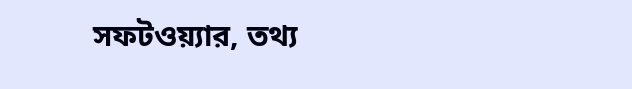সফটওয়্যার, তথ্য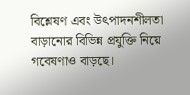বিশ্লেষণ এবং উৎপাদনশীলতা বাড়ানোর বিভিন্ন প্রযুক্তি নিয়ে গবেষণাও বাড়ছে।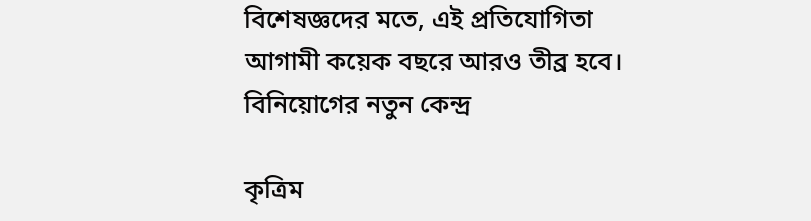বিশেষজ্ঞদের মতে, এই প্রতিযোগিতা আগামী কয়েক বছরে আরও তীব্র হবে।
বিনিয়োগের নতুন কেন্দ্র

কৃত্রিম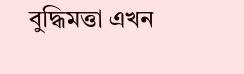বুদ্ধিমত্তা এখন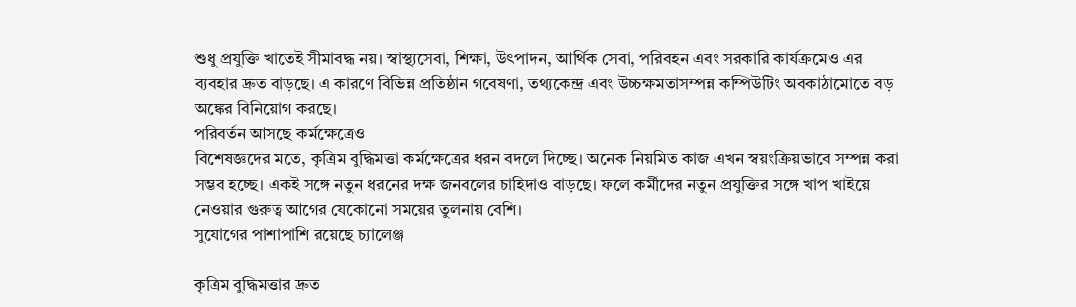শুধু প্রযুক্তি খাতেই সীমাবদ্ধ নয়। স্বাস্থ্যসেবা, শিক্ষা, উৎপাদন, আর্থিক সেবা, পরিবহন এবং সরকারি কার্যক্রমেও এর ব্যবহার দ্রুত বাড়ছে। এ কারণে বিভিন্ন প্রতিষ্ঠান গবেষণা, তথ্যকেন্দ্র এবং উচ্চক্ষমতাসম্পন্ন কম্পিউটিং অবকাঠামোতে বড় অঙ্কের বিনিয়োগ করছে।
পরিবর্তন আসছে কর্মক্ষেত্রেও
বিশেষজ্ঞদের মতে, কৃত্রিম বুদ্ধিমত্তা কর্মক্ষেত্রের ধরন বদলে দিচ্ছে। অনেক নিয়মিত কাজ এখন স্বয়ংক্রিয়ভাবে সম্পন্ন করা সম্ভব হচ্ছে। একই সঙ্গে নতুন ধরনের দক্ষ জনবলের চাহিদাও বাড়ছে। ফলে কর্মীদের নতুন প্রযুক্তির সঙ্গে খাপ খাইয়ে নেওয়ার গুরুত্ব আগের যেকোনো সময়ের তুলনায় বেশি।
সুযোগের পাশাপাশি রয়েছে চ্যালেঞ্জ

কৃত্রিম বুদ্ধিমত্তার দ্রুত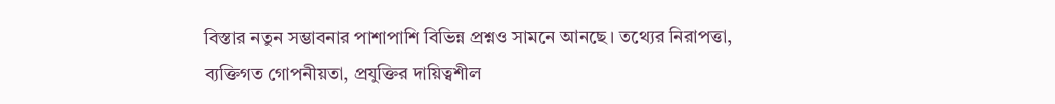বিস্তার নতুন সম্ভাবনার পাশাপাশি বিভিন্ন প্রশ্নও সামনে আনছে। তথ্যের নিরাপত্তা, ব্যক্তিগত গোপনীয়তা, প্রযুক্তির দায়িত্বশীল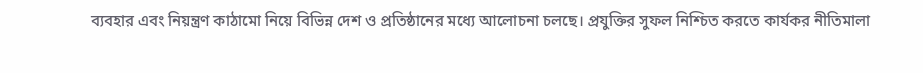ব্যবহার এবং নিয়ন্ত্রণ কাঠামো নিয়ে বিভিন্ন দেশ ও প্রতিষ্ঠানের মধ্যে আলোচনা চলছে। প্রযুক্তির সুফল নিশ্চিত করতে কার্যকর নীতিমালা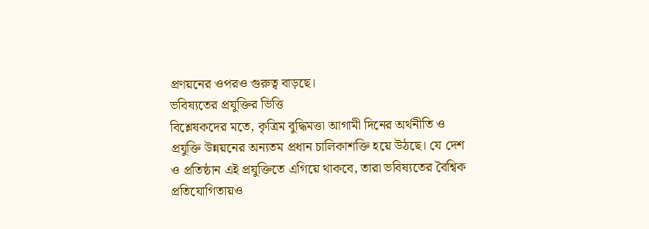প্রণয়নের ওপরও গুরুত্ব বাড়ছে।
ভবিষ্যতের প্রযুক্তির ভিত্তি
বিশ্লেষকদের মতে, কৃত্রিম বুদ্ধিমত্তা আগামী দিনের অর্থনীতি ও প্রযুক্তি উন্নয়নের অন্যতম প্রধান চালিকাশক্তি হয়ে উঠছে। যে দেশ ও প্রতিষ্ঠান এই প্রযুক্তিতে এগিয়ে থাকবে, তারা ভবিষ্যতের বৈশ্বিক প্রতিযোগিতায়ও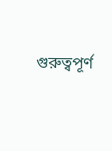গুরুত্বপূর্ণ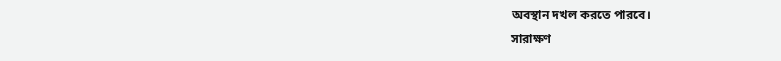অবস্থান দখল করতে পারবে।
সারাক্ষণ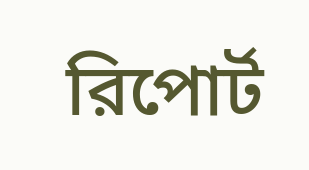রিপোর্ট